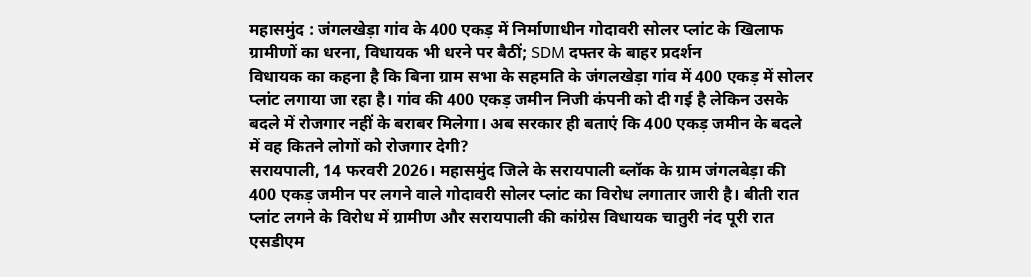महासमुंद : जंगलखेड़ा गांव के 400 एकड़ में निर्माणाधीन गोदावरी सोलर प्लांट के खिलाफ ग्रामीणों का धरना, विधायक भी धरने पर बैठीं; SDM दफ्तर के बाहर प्रदर्शन
विधायक का कहना है कि बिना ग्राम सभा के सहमति के जंगलखेड़ा गांव में 400 एकड़ में सोलर प्लांट लगाया जा रहा है। गांव की 400 एकड़ जमीन निजी कंपनी को दी गई है लेकिन उसके बदले में रोजगार नहीं के बराबर मिलेगा। अब सरकार ही बताएं कि 400 एकड़ जमीन के बदले में वह कितने लोगों को रोजगार देगी?
सरायपाली, 14 फरवरी 2026। महासमुंद जिले के सरायपाली ब्लॉक के ग्राम जंगलबेड़ा की 400 एकड़ जमीन पर लगने वाले गोदावरी सोलर प्लांट का विरोध लगातार जारी है। बीती रात प्लांट लगने के विरोध में ग्रामीण और सरायपाली की कांग्रेस विधायक चातुरी नंद पूरी रात एसडीएम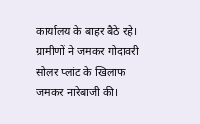कार्यालय के बाहर बैठे रहे। ग्रामीणों ने जमकर गोदावरी सोलर प्लांट के खिलाफ जमकर नारेबाजी की।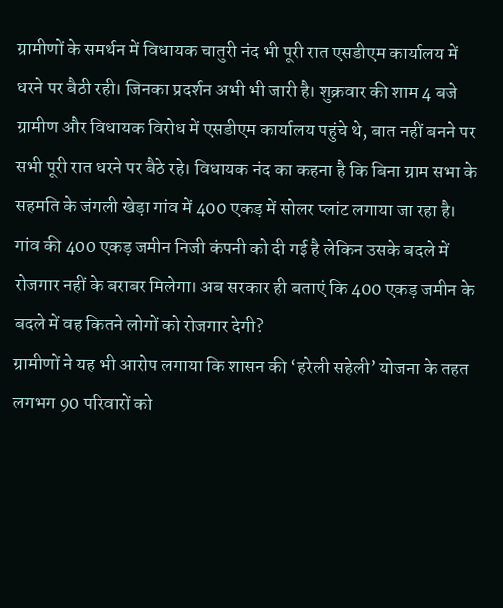ग्रामीणों के समर्थन में विधायक चातुरी नंद भी पूरी रात एसडीएम कार्यालय में धरने पर बैठी रही। जिनका प्रदर्शन अभी भी जारी है। शुक्रवार की शाम 4 बजे ग्रामीण और विधायक विरोध में एसडीएम कार्यालय पहुंचे थे, बात नहीं बनने पर सभी पूरी रात धरने पर बैठे रहे। विधायक नंद का कहना है कि बिना ग्राम सभा के सहमति के जंगली खेड़ा गांव में 400 एकड़ में सोलर प्लांट लगाया जा रहा है। गांव की 400 एकड़ जमीन निजी कंपनी को दी गई है लेकिन उसके बदले में रोजगार नहीं के बराबर मिलेगा। अब सरकार ही बताएं कि 400 एकड़ जमीन के बदले में वह कितने लोगों को रोजगार देगी?
ग्रामीणों ने यह भी आरोप लगाया कि शासन की ‘हरेली सहेली’ योजना के तहत लगभग 90 परिवारों को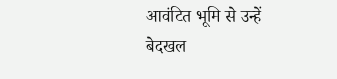आवंटित भूमि से उन्हें बेदखल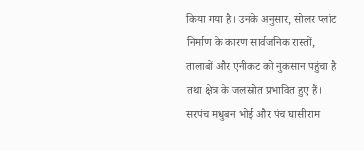किया गया है। उनके अनुसार, सोलर प्लांट निर्माण के कारण सार्वजनिक रास्तों, तालाबों और एनीकट को नुकसान पहुंचा है तथा क्षेत्र के जलस्रोत प्रभावित हुए हैं। सरपंच मधुबन भोई और पंच घासीराम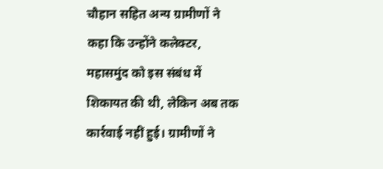चौहान सहित अन्य ग्रामीणों ने कहा कि उन्होंने कलेक्टर, महासमुंद को इस संबंध में शिकायत की थी, लेकिन अब तक कार्रवाई नहीं हुई। ग्रामीणों ने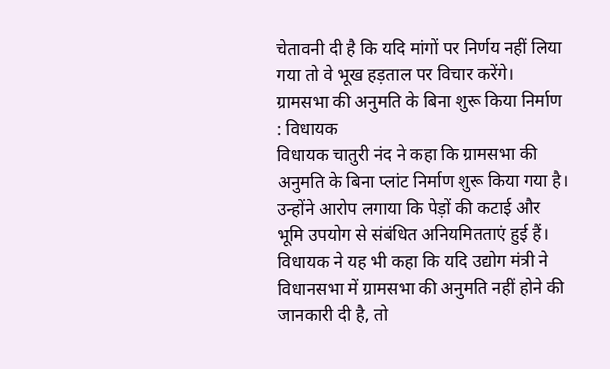चेतावनी दी है कि यदि मांगों पर निर्णय नहीं लिया गया तो वे भूख हड़ताल पर विचार करेंगे।
ग्रामसभा की अनुमति के बिना शुरू किया निर्माण : विधायक
विधायक चातुरी नंद ने कहा कि ग्रामसभा की अनुमति के बिना प्लांट निर्माण शुरू किया गया है। उन्होंने आरोप लगाया कि पेड़ों की कटाई और भूमि उपयोग से संबंधित अनियमितताएं हुई हैं। विधायक ने यह भी कहा कि यदि उद्योग मंत्री ने विधानसभा में ग्रामसभा की अनुमति नहीं होने की जानकारी दी है, तो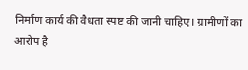निर्माण कार्य की वैधता स्पष्ट की जानी चाहिए। ग्रामीणों का आरोप है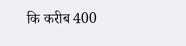कि करीब 400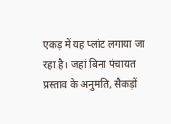एकड़ में यह प्लांट लगाया जा रहा है। जहां बिना पंचायत प्रस्ताव के अनुमति, सैकड़ों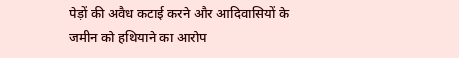पेड़ों की अवैध कटाई करने और आदिवासियों के जमीन को हथियाने का आरोप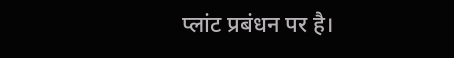प्लांट प्रबंधन पर है।